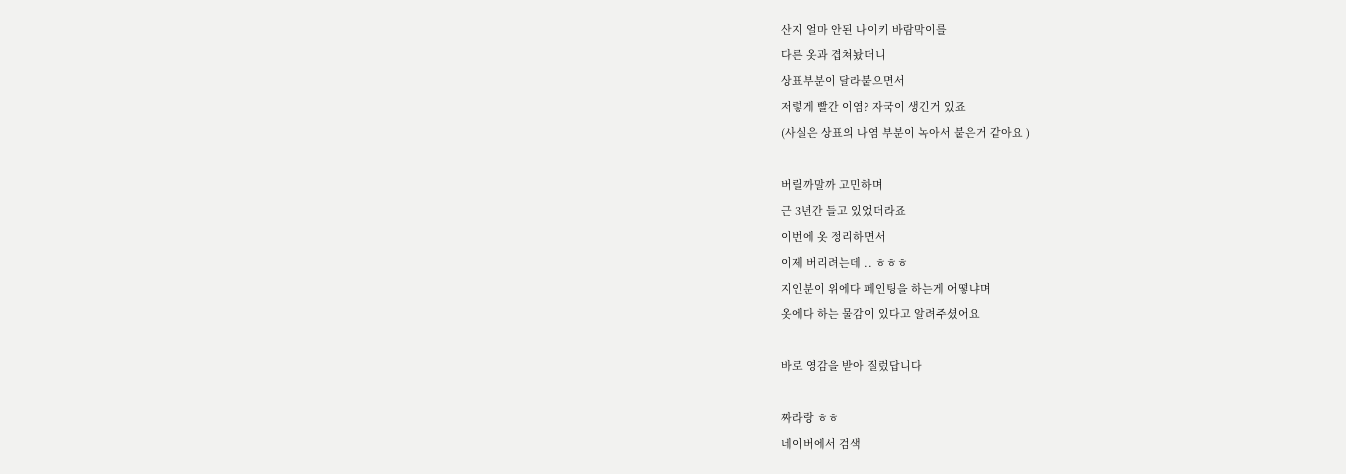산지 얼마 안된 나이키 바람막이를
다른 옷과 겹쳐놨더니
상표부분이 달라붙으면서
저렇게 빨간 이염? 자국이 생긴거 있죠
(사실은 상표의 나염 부분이 녹아서 붙은거 같아요 )

버릴까말까 고민하며
근 3년간 들고 있었더라죠
이번에 옷 정리하면서
이제 버리려는데 .. ㅎㅎㅎ
지인분이 위에다 페인팅을 하는게 어떻냐며
옷에다 하는 물감이 있다고 알려주셨어요

바로 영감을 받아 질렀답니다

짜라랑 ㅎㅎ
네이버에서 검색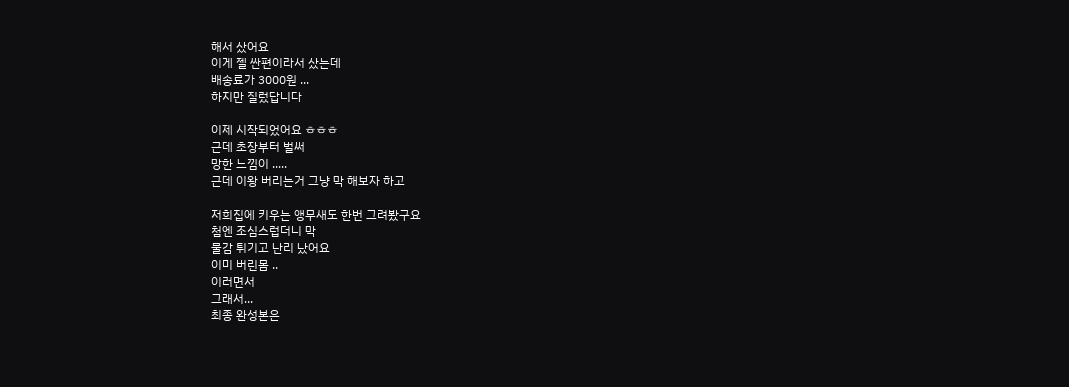해서 샀어요
이게 젤 싼편이라서 샀는데
배송료가 3000원 ...
하지만 질렀답니다

이제 시작되었어요 ㅎㅎㅎ
근데 초장부터 벌써
망한 느낌이 .....
근데 이왕 버리는거 그냥 막 해보자 하고

저희집에 키우는 앵무새도 한번 그려봤구요
첨엔 조심스럽더니 막
물감 튀기고 난리 났어요
이미 버린몸 ..
이러면서
그래서...
최종 완성본은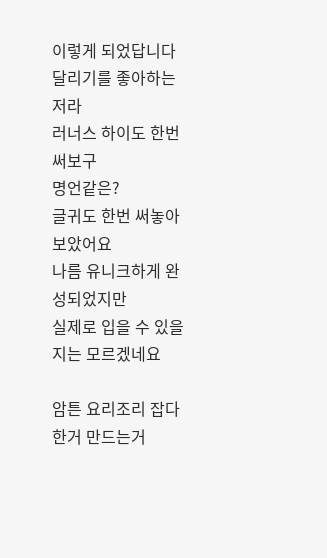이렇게 되었답니다
달리기를 좋아하는 저라
러너스 하이도 한번 써보구
명언같은?
글귀도 한번 써놓아 보았어요
나름 유니크하게 완성되었지만
실제로 입을 수 있을지는 모르겠네요

암튼 요리조리 잡다한거 만드는거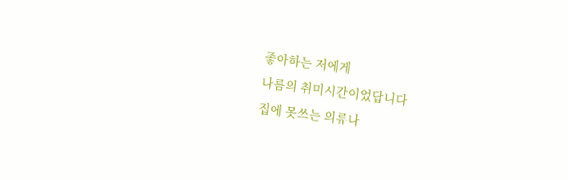좋아하는 저에게
나름의 취미시간이었답니다
집에 못쓰는 의류나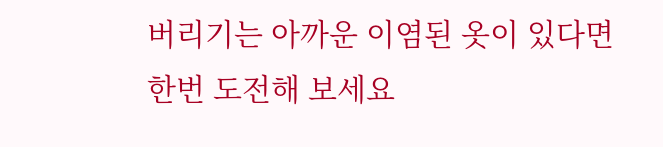버리기는 아까운 이염된 옷이 있다면
한번 도전해 보세요